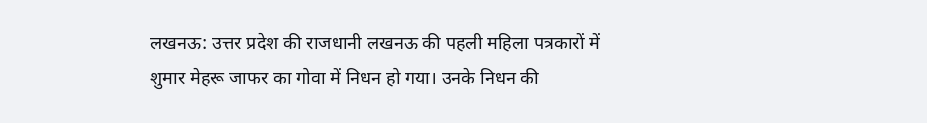लखनऊ: उत्तर प्रदेश की राजधानी लखनऊ की पहली महिला पत्रकारों में शुमार मेहरू जाफर का गोवा में निधन हो गया। उनके निधन की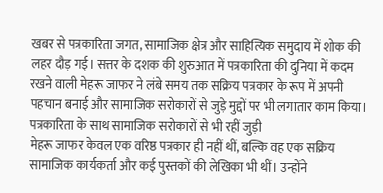खबर से पत्रकारिता जगत, सामाजिक क्षेत्र और साहित्यिक समुदाय में शोक की लहर दौड़ गई। सत्तर के दशक की शुरुआत में पत्रकारिता की दुनिया में कदम रखने वाली मेहरू जाफर ने लंबे समय तक सक्रिय पत्रकार के रूप में अपनी पहचान बनाई और सामाजिक सरोकारों से जुड़े मुद्दों पर भी लगातार काम किया।
पत्रकारिता के साथ सामाजिक सरोकारों से भी रहीं जुड़ी
मेहरू जाफर केवल एक वरिष्ठ पत्रकार ही नहीं थीं, बल्कि वह एक सक्रिय सामाजिक कार्यकर्ता और कई पुस्तकों की लेखिका भी थीं। उन्होंने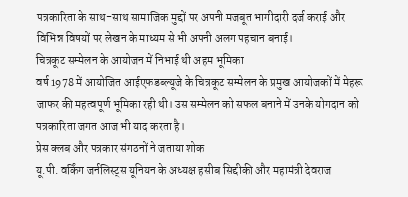पत्रकारिता के साथ-साथ सामाजिक मुद्दों पर अपनी मजबूत भागीदारी दर्ज कराई और विभिन्न विषयों पर लेखन के माध्यम से भी अपनी अलग पहचान बनाई।
चित्रकूट सम्मेलन के आयोजन में निभाई थी अहम भूमिका
वर्ष 1978 में आयोजित आईएफडब्ल्यूजे के चित्रकूट सम्मेलन के प्रमुख आयोजकों में मेहरू जाफर की महत्वपूर्ण भूमिका रही थी। उस सम्मेलन को सफल बनाने में उनके योगदान को पत्रकारिता जगत आज भी याद करता है।
प्रेस क्लब और पत्रकार संगठनों ने जताया शोक
यू.पी. वर्किंग जर्नलिस्ट्स यूनियन के अध्यक्ष हसीब सिद्दीकी और महामंत्री देवराज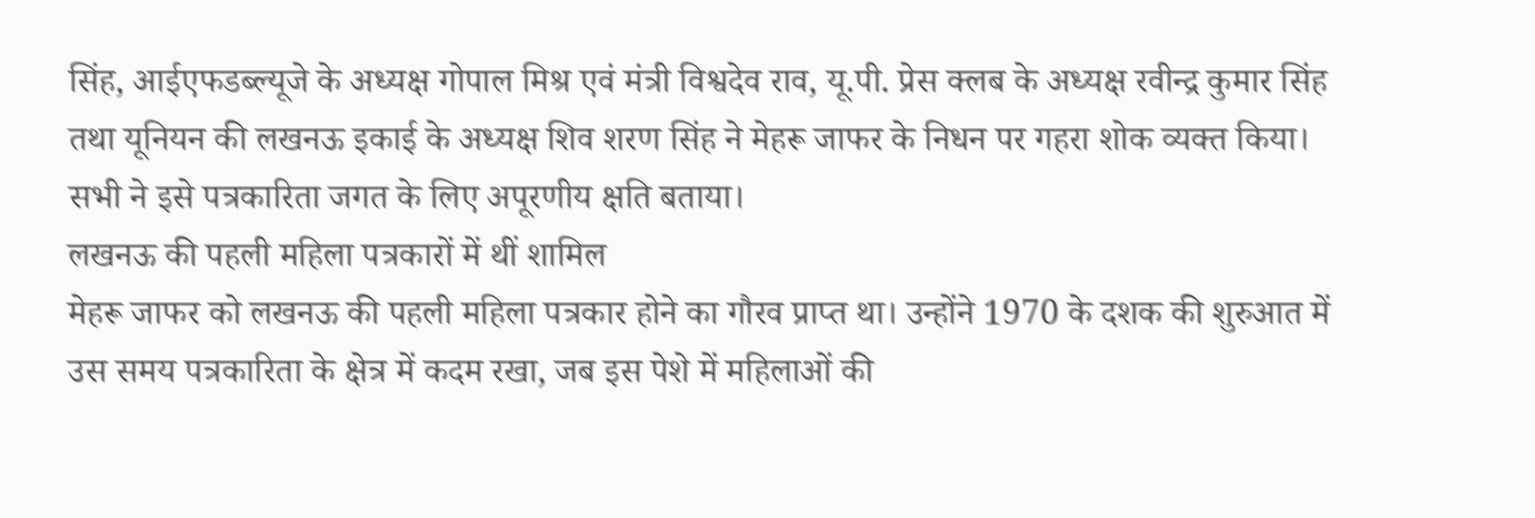सिंह, आईएफडब्ल्यूजे के अध्यक्ष गोपाल मिश्र एवं मंत्री विश्वदेव राव, यू.पी. प्रेस क्लब के अध्यक्ष रवीन्द्र कुमार सिंह तथा यूनियन की लखनऊ इकाई के अध्यक्ष शिव शरण सिंह ने मेहरू जाफर के निधन पर गहरा शोक व्यक्त किया। सभी ने इसे पत्रकारिता जगत के लिए अपूरणीय क्षति बताया।
लखनऊ की पहली महिला पत्रकारों में थीं शामिल
मेहरू जाफर को लखनऊ की पहली महिला पत्रकार होने का गौरव प्राप्त था। उन्होंने 1970 के दशक की शुरुआत में उस समय पत्रकारिता के क्षेत्र में कदम रखा, जब इस पेशे में महिलाओं की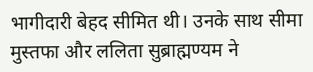भागीदारी बेहद सीमित थी। उनके साथ सीमा मुस्तफा और ललिता सुब्राह्मण्यम ने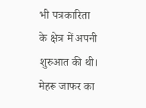भी पत्रकारिता के क्षेत्र में अपनी शुरुआत की थी। मेहरू जाफर का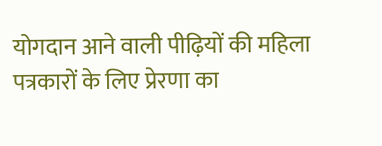योगदान आने वाली पीढ़ियों की महिला पत्रकारों के लिए प्रेरणा का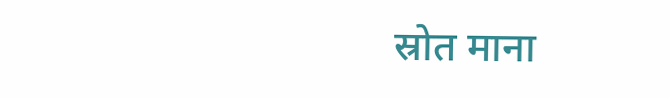स्रोत माना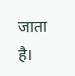जाता है।